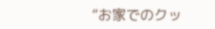“お家でのクッ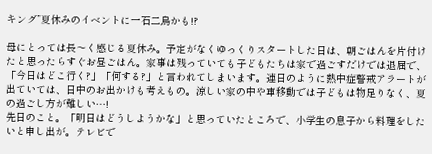キング”夏休みのイベントに一石二鳥かも!?

母にとっては長〜く感じる夏休み。予定がなくゆっくりスタートした日は、朝ごはんを片付けたと思ったらすぐお昼ごはん。家事は残っていても子どもたちは家で過ごすだけでは退屈で、「今日はどこ行く?」「何する?」と言われてしまいます。連日のように熱中症警戒アラートが出ていては、日中のお出かけも考えもの。涼しい家の中や車移動では子どもは物足りなく、夏の過ごし方が難しい…!
先日のこと。「明日はどうしようかな」と思っていたところで、小学生の息子から料理をしたいと申し出が。テレビで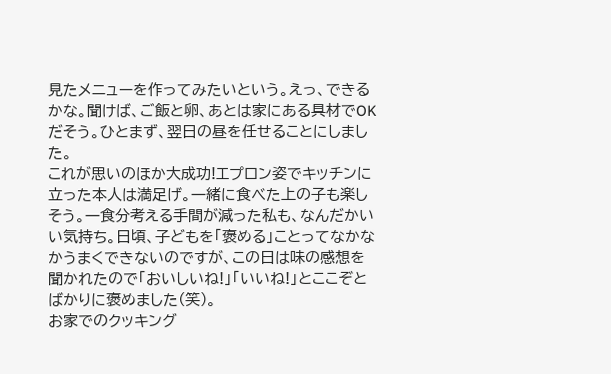見たメニューを作ってみたいという。えっ、できるかな。聞けば、ご飯と卵、あとは家にある具材でOKだそう。ひとまず、翌日の昼を任せることにしました。
これが思いのほか大成功!エプロン姿でキッチンに立った本人は満足げ。一緒に食べた上の子も楽しそう。一食分考える手間が減った私も、なんだかいい気持ち。日頃、子どもを「褒める」ことってなかなかうまくできないのですが、この日は味の感想を聞かれたので「おいしいね!」「いいね!」とここぞとばかりに褒めました(笑)。
お家でのクッキング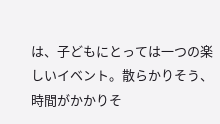は、子どもにとっては一つの楽しいイベント。散らかりそう、時間がかかりそ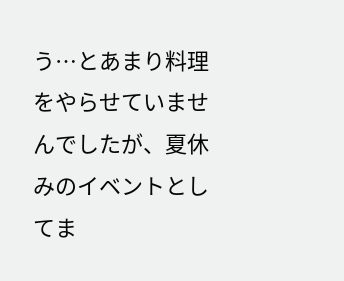う…とあまり料理をやらせていませんでしたが、夏休みのイベントとしてま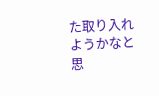た取り入れようかなと思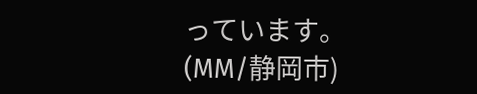っています。
(MM/静岡市)